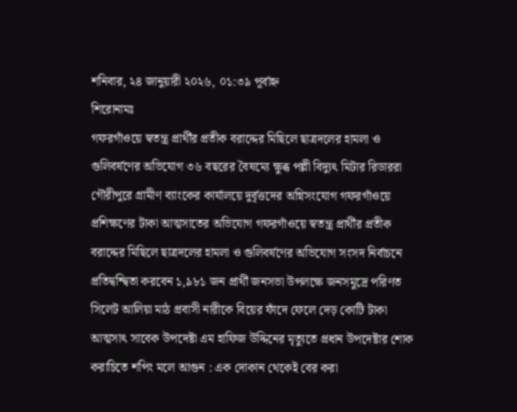শনিবার, ২৪ জানুয়ারী ২০২৬, ০১:৩৯ পূর্বাহ্ন
শিরোনামঃ
গফরগাঁওয়ে স্বতন্ত্র প্রার্থীর প্রতীক বরাদ্দের মিছিলে ছাত্রদলের হামলা ও গুলিবর্ষণের অভিযোগ ৩৬ বছরের বৈষম্যে ক্ষুব্ধ পল্লী বিদ্যুৎ মিটার রিডাররা গৌরীপুরে গ্রামীণ ব্যাংকের কার্যালয়ে দুর্বৃত্তদের অগ্নিসংযোগ গফরগাঁওয়ে প্রশিক্ষণের টাকা আত্মসাতের অভিযোগ গফরগাঁওয়ে স্বতন্ত্র প্রার্থীর প্রতীক বরাদ্দের মিছিলে ছাত্রদলের হামলা ও গুলিবর্ষণের অভিযোগ সংসদ নির্বাচনে প্রতিদ্বন্দ্বিতা করবেন ১,৯৮১ জন প্রার্থী জনসভা উপলক্ষে জনসমুদ্রে পরিণত সিলেট আলিয়া মাঠ প্রবাসী নারীকে বিয়ের ফাঁদে ফেলে দেড় কোটি টাকা আত্মসাৎ সাবেক উপদেষ্টা এম হাফিজ উদ্দিনের মৃত্যুতে প্রধান উপদেষ্টার শোক করাচিতে শপিং মলে আগুন : এক দোকান থেকেই বের করা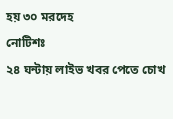হয় ৩০ মরদেহ
নোটিশঃ
২৪ ঘন্টায় লাইভ খবর পেতে চোখ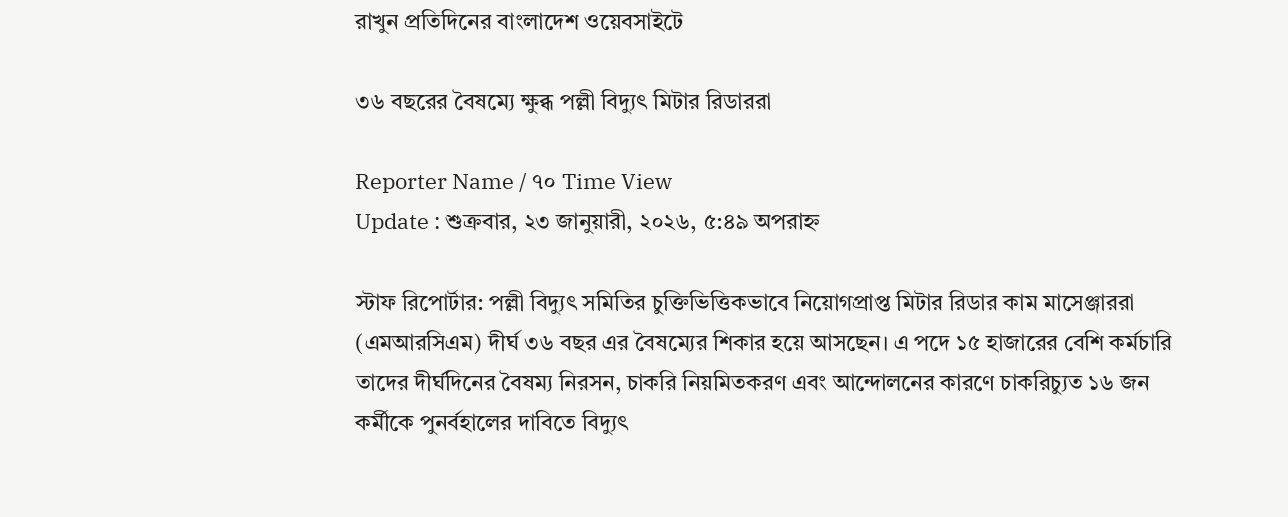রাখুন প্রতিদিনের বাংলাদেশ ওয়েবসাইটে

৩৬ বছরের বৈষম্যে ক্ষুব্ধ পল্লী বিদ্যুৎ মিটার রিডাররা

Reporter Name / ৭০ Time View
Update : শুক্রবার, ২৩ জানুয়ারী, ২০২৬, ৫:৪৯ অপরাহ্ন

স্টাফ রিপোর্টার: পল্লী বিদ্যুৎ সমিতির চুক্তিভিত্তিকভাবে নিয়োগপ্রাপ্ত মিটার রিডার কাম মাসেঞ্জাররা (এমআরসিএম) দীর্ঘ ৩৬ বছর এর বৈষম্যের শিকার হয়ে আসছেন। এ পদে ১৫ হাজারের বেশি কর্মচারি তাদের দীর্ঘদিনের বৈষম্য নিরসন, চাকরি নিয়মিতকরণ এবং আন্দোলনের কারণে চাকরিচ্যুত ১৬ জন কর্মীকে পুনর্বহালের দাবিতে বিদ্যুৎ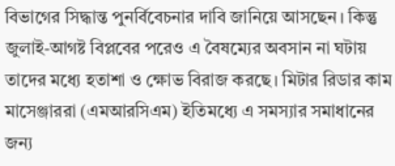বিভাগের সিদ্ধান্ত পুনর্বিবেচনার দাবি জানিয়ে আসছেন। কিন্তু জুলাই-আগষ্ট বিপ্লবের পরেও এ বৈষম্যের অবসান না ঘটায় তাদের মধ্যে হতাশা ও ক্ষোভ বিরাজ করছে। মিটার রিডার কাম মাসেঞ্জাররা (এমআরসিএম) ইতিমধ্যে এ সমস্যার সমাধানের জন্য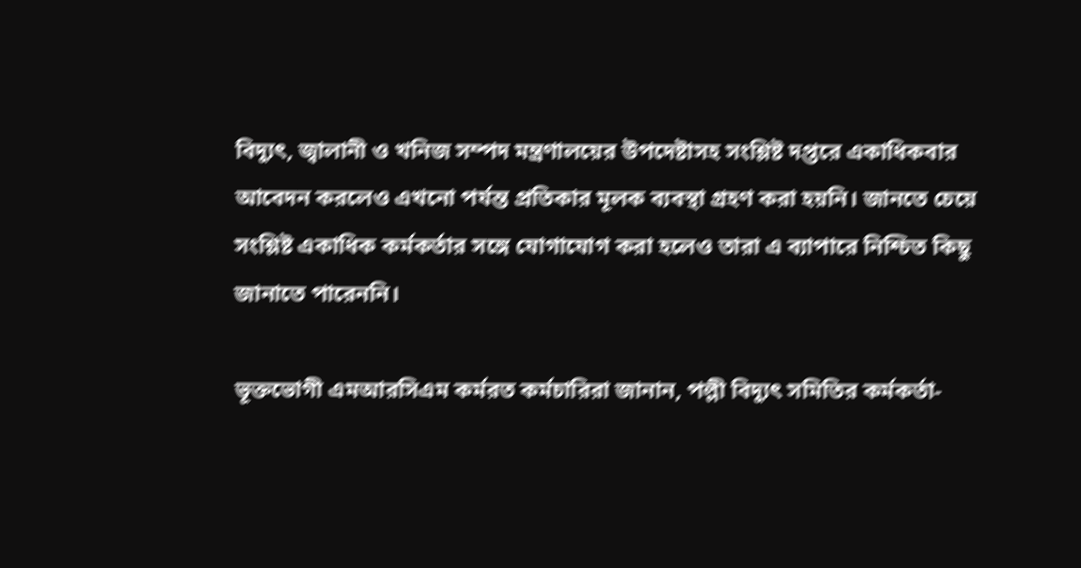বিদ্যুৎ, জ্বালানী ও খনিজ সম্পদ মন্ত্রণালয়ের উপদেষ্টাসহ সংশ্লিষ্ট দপ্তরে একাধিকবার আবেদন করলেও এখনো পর্যন্ত প্রতিকার মূলক ব্যবস্থা গ্রহণ করা হয়নি। জানতে চেয়ে সংশ্লিষ্ট একাধিক কর্মকর্তার সঙ্গে যোগাযোগ করা হলেও তারা এ ব্যাপারে নিশ্চিত কিছু জানাতে পারেননি।

ভূক্তভোগী এমআরসিএম কর্মরত কর্মচারিরা জানান, পল্লী বিদ্যুৎ সমিতির কর্মকর্তা-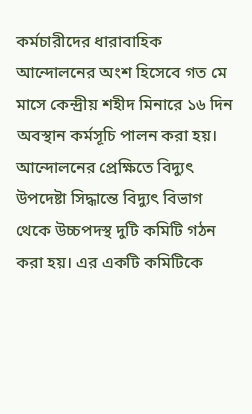কর্মচারীদের ধারাবাহিক আন্দোলনের অংশ হিসেবে গত মে মাসে কেন্দ্রীয় শহীদ মিনারে ১৬ দিন অবস্থান কর্মসূচি পালন করা হয়। আন্দোলনের প্রেক্ষিতে বিদ্যুৎ উপদেষ্টা সিদ্ধান্তে বিদ্যুৎ বিভাগ থেকে উচ্চপদস্থ দুটি কমিটি গঠন করা হয়। এর একটি কমিটিকে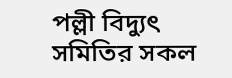পল্লী বিদ্যুৎ সমিতির সকল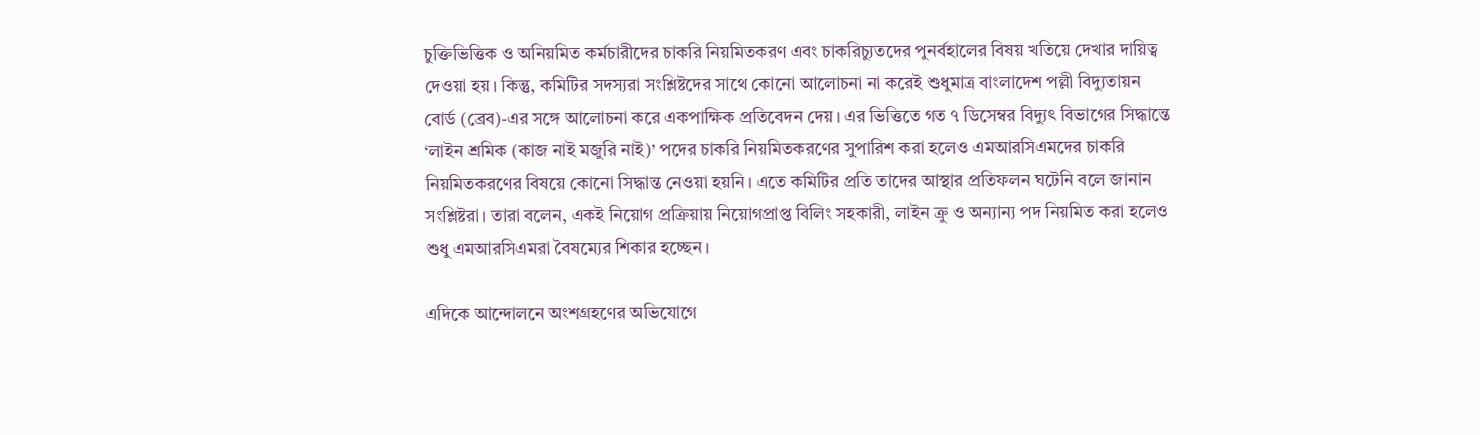চুক্তিভিত্তিক ও অনিয়মিত কর্মচারীদের চাকরি নিয়মিতকরণ এবং চাকরিচ্যুতদের পুনর্বহালের বিষয় খতিয়ে দেখার দায়িত্ব দেওয়া হয়। কিন্তু, কমিটির সদস্যরা সংশ্লিষ্টদের সাথে কোনো আলোচনা না করেই শুধুমাত্র বাংলাদেশ পল্লী বিদ্যুতায়ন বোর্ড (ব্রেব)-এর সঙ্গে আলোচনা করে একপাক্ষিক প্রতিবেদন দেয়। এর ভিত্তিতে গত ৭ ডিসেম্বর বিদ্যুৎ বিভাগের সিদ্ধান্তে ‘লাইন শ্রমিক (কাজ নাই মজুরি নাই)’ পদের চাকরি নিয়মিতকরণের সুপারিশ করা হলেও এমআরসিএমদের চাকরি নিয়মিতকরণের বিষয়ে কোনো সিদ্ধান্ত নেওয়া হয়নি। এতে কমিটির প্রতি তাদের আস্থার প্রতিফলন ঘটেনি বলে জানান সংশ্লিষ্টরা। তারা বলেন, একই নিয়োগ প্রক্রিয়ায় নিয়োগপ্রাপ্ত বিলিং সহকারী, লাইন ক্রু ও অন্যান্য পদ নিয়মিত করা হলেও শুধু এমআরসিএমরা বৈষম্যের শিকার হচ্ছেন।

এদিকে আন্দোলনে অংশগ্রহণের অভিযোগে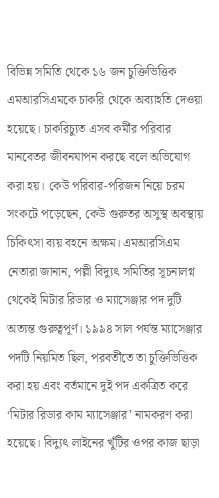বিভিন্ন সমিতি থেকে ১৬ জন চুক্তিভিত্তিক এমআরসিএমকে চাকরি থেকে অব্যাহতি দেওয়া হয়েছে। চাকরিচ্যুত এসব কর্মীর পরিবার মানবেতর জীবনযাপন করছে বলে অভিযোগ করা হয়। কেউ পরিবার-পরিজন নিয়ে চরম সংকটে পড়েছেন, কেউ গুরুতর অসুস্থ অবস্থায় চিকিৎসা ব্যয় বহনে অক্ষম। এমআরসিএম নেতারা জানান, পল্লী বিদ্যুৎ সমিতির সূচনালগ্ন থেকেই মিটার রিডার ও ম্যাসেঞ্জার পদ দুটি অত্যন্ত গুরুত্বপূর্ণ। ১৯৯৪ সাল পর্যন্ত ম্যাসেঞ্জার পদটি নিয়মিত ছিল, পরবর্তীতে তা চুক্তিভিত্তিক করা হয় এবং বর্তমানে দুই পদ একত্রিত করে ‘মিটার রিডার কাম ম্যাসেঞ্জার’ নামকরণ করা হয়েছে। বিদ্যুৎ লাইনের খুঁটির ওপর কাজ ছাড়া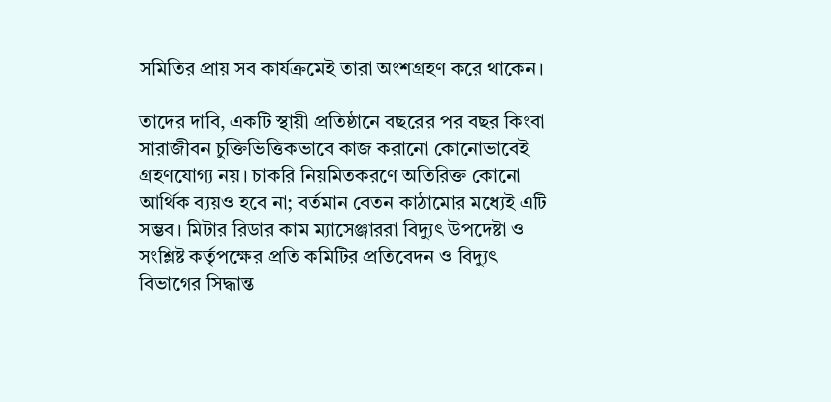সমিতির প্রায় সব কার্যক্রমেই তারা অংশগ্রহণ করে থাকেন।

তাদের দাবি, একটি স্থায়ী প্রতিষ্ঠানে বছরের পর বছর কিংবা সারাজীবন চুক্তিভিত্তিকভাবে কাজ করানো কোনোভাবেই গ্রহণযোগ্য নয়। চাকরি নিয়মিতকরণে অতিরিক্ত কোনো আর্থিক ব্যয়ও হবে না; বর্তমান বেতন কাঠামোর মধ্যেই এটি সম্ভব। মিটার রিডার কাম ম্যাসেঞ্জাররা বিদ্যুৎ উপদেষ্টা ও সংশ্লিষ্ট কর্তৃপক্ষের প্রতি কমিটির প্রতিবেদন ও বিদ্যুৎ বিভাগের সিদ্ধান্ত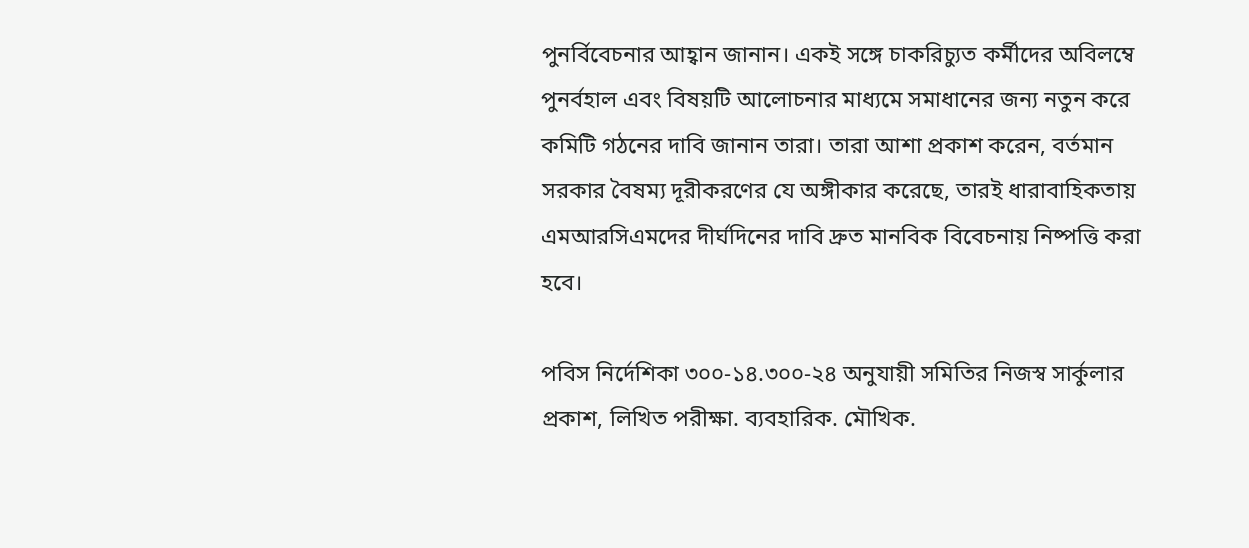পুনর্বিবেচনার আহ্বান জানান। একই সঙ্গে চাকরিচ্যুত কর্মীদের অবিলম্বে পুনর্বহাল এবং বিষয়টি আলোচনার মাধ্যমে সমাধানের জন্য নতুন করে কমিটি গঠনের দাবি জানান তারা। তারা আশা প্রকাশ করেন, বর্তমান সরকার বৈষম্য দূরীকরণের যে অঙ্গীকার করেছে, তারই ধারাবাহিকতায় এমআরসিএমদের দীর্ঘদিনের দাবি দ্রুত মানবিক বিবেচনায় নিষ্পত্তি করা হবে।

পবিস নির্দেশিকা ৩০০-১৪.৩০০-২৪ অনুযায়ী সমিতির নিজস্ব সার্কুলার প্রকাশ, লিখিত পরীক্ষা. ব্যবহারিক. মৌখিক.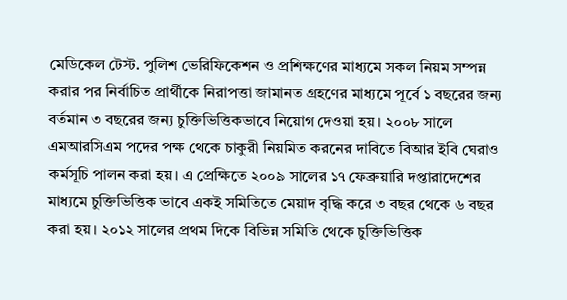মেডিকেল টেস্ট. পুলিশ ভেরিফিকেশন ও প্রশিক্ষণের মাধ্যমে সকল নিয়ম সম্পন্ন করার পর নির্বাচিত প্রার্থীকে নিরাপত্তা জামানত গ্রহণের মাধ্যমে পূর্বে ১ বছরের জন্য বর্তমান ৩ বছরের জন্য চুক্তিভিত্তিকভাবে নিয়োগ দেওয়া হয়। ২০০৮ সালে এমআরসিএম পদের পক্ষ থেকে চাকুরী নিয়মিত করনের দাবিতে বিআর ইবি ঘেরাও কর্মসূচি পালন করা হয়। এ প্রেক্ষিতে ২০০৯ সালের ১৭ ফেব্রুয়ারি দপ্তারাদেশের মাধ্যমে চুক্তিভিত্তিক ভাবে একই সমিতিতে মেয়াদ বৃদ্ধি করে ৩ বছর থেকে ৬ বছর করা হয়। ২০১২ সালের প্রথম দিকে বিভিন্ন সমিতি থেকে চুক্তিভিত্তিক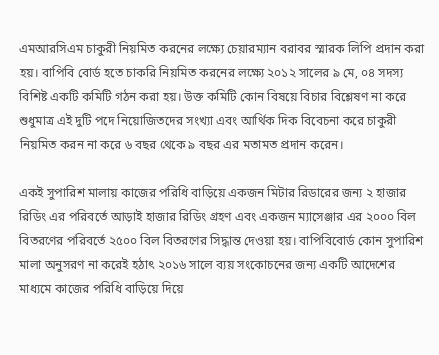এমআরসিএম চাকুরী নিয়মিত করনের লক্ষ্যে চেয়ারম্যান বরাবর স্মারক লিপি প্রদান করা হয়। বাপিবি বোর্ড হতে চাকরি নিয়মিত করনের লক্ষ্যে ২০১২ সালের ৯ মে, ০৪ সদস্য বিশিষ্ট একটি কমিটি গঠন করা হয়। উক্ত কমিটি কোন বিষয়ে বিচার বিশ্লেষণ না করে শুধুমাত্র এই দুটি পদে নিয়োজিতদের সংখ্যা এবং আর্থিক দিক বিবেচনা করে চাকুরী নিয়মিত করন না করে ৬ বছর থেকে ৯ বছর এর মতামত প্রদান করেন।

একই সুপারিশ মালায় কাজের পরিধি বাড়িয়ে একজন মিটার রিডারের জন্য ২ হাজার রিডিং এর পরিবর্তে আড়াই হাজার রিডিং গ্রহণ এবং একজন ম্যাসেঞ্জার এর ২০০০ বিল বিতরণের পরিবর্তে ২৫০০ বিল বিতরণের সিদ্ধান্ত দেওয়া হয়। বাপিবিবোর্ড কোন সুপারিশ মালা অনুসরণ না করেই হঠাৎ ২০১৬ সালে ব্যয় সংকোচনের জন্য একটি আদেশের মাধ্যমে কাজের পরিধি বাড়িয়ে দিয়ে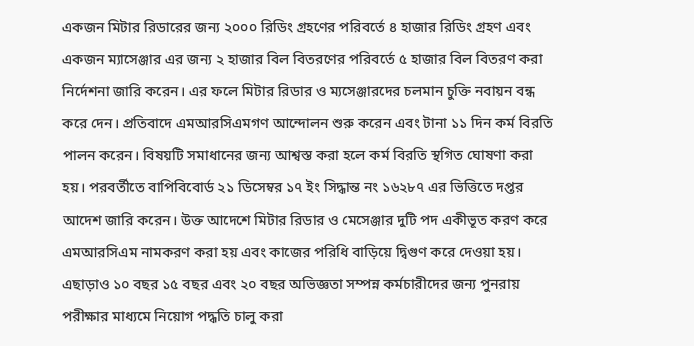একজন মিটার রিডারের জন্য ২০০০ রিডিং গ্রহণের পরিবর্তে ৪ হাজার রিডিং গ্রহণ এবং একজন ম্যাসেঞ্জার এর জন্য ২ হাজার বিল বিতরণের পরিবর্তে ৫ হাজার বিল বিতরণ করা নির্দেশনা জারি করেন। এর ফলে মিটার রিডার ও ম্যসেঞ্জারদের চলমান চুক্তি নবায়ন বন্ধ করে দেন। প্রতিবাদে এমআরসিএমগণ আন্দোলন শুরু করেন এবং টানা ১১ দিন কর্ম বিরতি পালন করেন। বিষয়টি সমাধানের জন্য আশ্বস্ত করা হলে কর্ম বিরতি স্থগিত ঘোষণা করা হয়। পরবর্তীতে বাপিবিবোর্ড ২১ ডিসেম্বর ১৭ ইং সিদ্ধান্ত নং ১৬২৮৭ এর ভিত্তিতে দপ্তর আদেশ জারি করেন। উক্ত আদেশে মিটার রিডার ও মেসেঞ্জার দুটি পদ একীভূত করণ করে এমআরসিএম নামকরণ করা হয় এবং কাজের পরিধি বাড়িয়ে দ্বিগুণ করে দেওয়া হয়। এছাড়াও ১০ বছর ১৫ বছর এবং ২০ বছর অভিজ্ঞতা সম্পন্ন কর্মচারীদের জন্য পুনরায় পরীক্ষার মাধ্যমে নিয়োগ পদ্ধতি চালু করা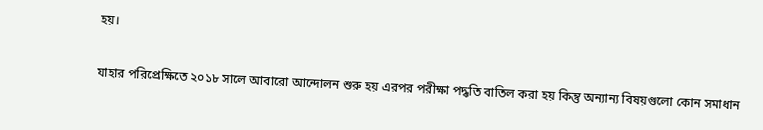হয়।

যাহার পরিপ্রেক্ষিতে ২০১৮ সালে আবারো আন্দোলন শুরু হয় এরপর পরীক্ষা পদ্ধতি বাতিল করা হয় কিন্তু অন্যান্য বিষয়গুলো কোন সমাধান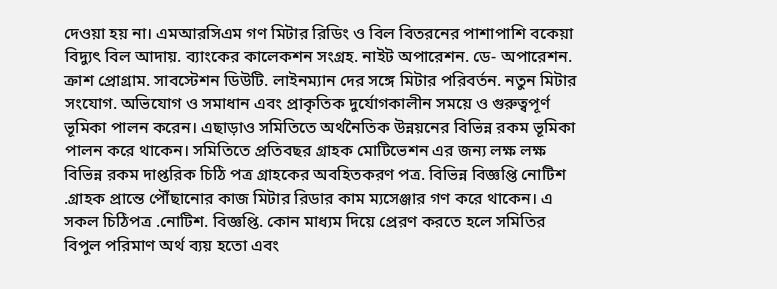দেওয়া হয় না। এমআরসিএম গণ মিটার রিডিং ও বিল বিতরনের পাশাপাশি বকেয়া বিদ্যুৎ বিল আদায়. ব্যাংকের কালেকশন সংগ্রহ. নাইট অপারেশন. ডে- অপারেশন. ক্রাশ প্রোগ্রাম. সাবস্টেশন ডিউটি. লাইনম্যান দের সঙ্গে মিটার পরিবর্তন. নতুন মিটার সংযোগ. অভিযোগ ও সমাধান এবং প্রাকৃতিক দুর্যোগকালীন সময়ে ও গুরুত্বপূর্ণ ভূমিকা পালন করেন। এছাড়াও সমিতিতে অর্থনৈতিক উন্নয়নের বিভিন্ন রকম ভূমিকা পালন করে থাকেন। সমিতিতে প্রতিবছর গ্রাহক মোটিভেশন এর জন্য লক্ষ লক্ষ বিভিন্ন রকম দাপ্তরিক চিঠি পত্র গ্রাহকের অবহিতকরণ পত্র. বিভিন্ন বিজ্ঞপ্তি নোটিশ .গ্রাহক প্রান্তে পৌঁছানোর কাজ মিটার রিডার কাম ম্যসেঞ্জার গণ করে থাকেন। এ সকল চিঠিপত্র .নোটিশ. বিজ্ঞপ্তি. কোন মাধ্যম দিয়ে প্রেরণ করতে হলে সমিতির বিপুল পরিমাণ অর্থ ব্যয় হতো এবং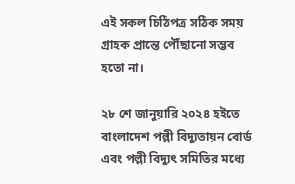এই সকল চিঠিপত্র সঠিক সময় গ্রাহক প্রান্তে পৌঁছানো সম্ভব হতো না।

২৮ শে জানুয়ারি ২০২৪ হইতে বাংলাদেশ পল্লী বিদ্যুতায়ন বোর্ড এবং পল্লী বিদ্যুৎ সমিতির মধ্যে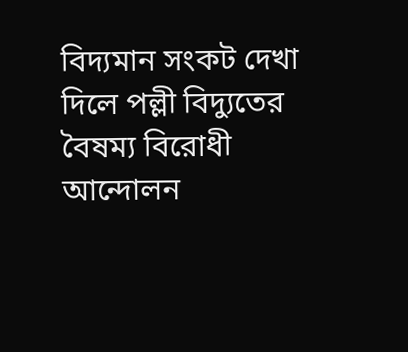বিদ্যমান সংকট দেখা দিলে পল্লী বিদ্যুতের বৈষম্য বিরোধী আন্দোলন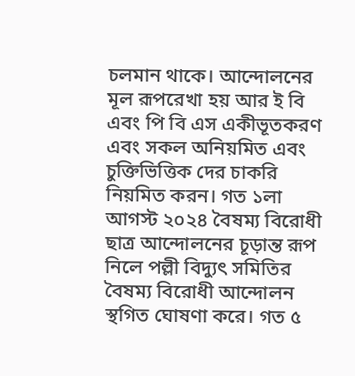চলমান থাকে। আন্দোলনের মূল রূপরেখা হয় আর ই বি এবং পি বি এস একীভূতকরণ এবং সকল অনিয়মিত এবং চুক্তিভিত্তিক দের চাকরি নিয়মিত করন। গত ১লা আগস্ট ২০২৪ বৈষম্য বিরোধী ছাত্র আন্দোলনের চূড়ান্ত রূপ নিলে পল্লী বিদ্যুৎ সমিতির বৈষম্য বিরোধী আন্দোলন স্থগিত ঘোষণা করে। গত ৫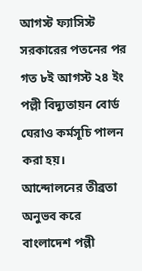আগস্ট ফ্যাসিস্ট সরকারের পতনের পর গত ৮ই আগস্ট ২৪ ইং পল্লী বিদ্যুতায়ন বোর্ড ঘেরাও কর্মসূচি পালন করা হয়। আন্দোলনের তীব্রতা অনুভব করে বাংলাদেশ পল্লী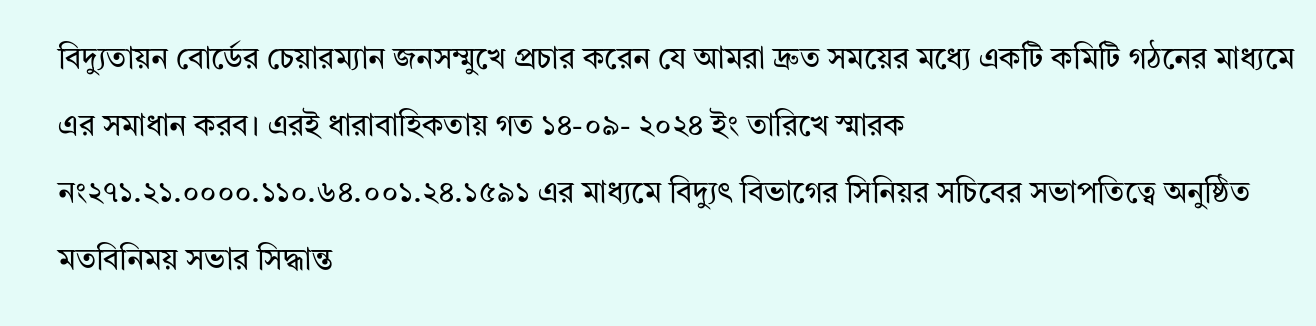বিদ্যুতায়ন বোর্ডের চেয়ারম্যান জনসম্মুখে প্রচার করেন যে আমরা দ্রুত সময়ের মধ্যে একটি কমিটি গঠনের মাধ্যমে এর সমাধান করব। এরই ধারাবাহিকতায় গত ১৪-০৯- ২০২৪ ইং তারিখে স্মারক নং২৭১.২১.০০০০.১১০.৬৪.০০১.২৪.১৫৯১ এর মাধ্যমে বিদ্যুৎ বিভাগের সিনিয়র সচিবের সভাপতিত্বে অনুষ্ঠিত মতবিনিময় সভার সিদ্ধান্ত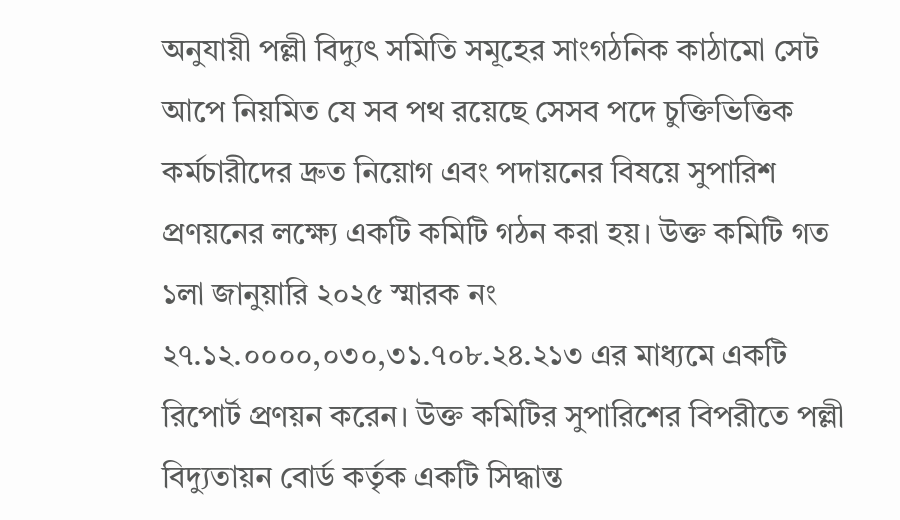অনুযায়ী পল্লী বিদ্যুৎ সমিতি সমূহের সাংগঠনিক কাঠামো সেট আপে নিয়মিত যে সব পথ রয়েছে সেসব পদে চুক্তিভিত্তিক কর্মচারীদের দ্রুত নিয়োগ এবং পদায়নের বিষয়ে সুপারিশ প্রণয়নের লক্ষ্যে একটি কমিটি গঠন করা হয়। উক্ত কমিটি গত ১লা জানুয়ারি ২০২৫ স্মারক নং ২৭.১২.০০০০,০৩০,৩১.৭০৮.২৪.২১৩ এর মাধ্যমে একটি রিপোর্ট প্রণয়ন করেন। উক্ত কমিটির সুপারিশের বিপরীতে পল্লী বিদ্যুতায়ন বোর্ড কর্তৃক একটি সিদ্ধান্ত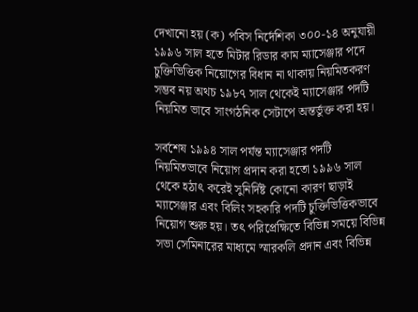দেখানো হয় (ক) পবিস নির্দেশিকা ৩০০-১৪ অনুযায়ী ১৯৯৬ সাল হতে মিটার রিডার কাম ম্যাসেঞ্জার পদে চুক্তিভিত্তিক নিয়োগের বিধান না থাকায় নিয়মিতকরণ সম্ভব নয় অথচ ১৯৮৭ সাল থেকেই ম্যাসেঞ্জার পদটি নিয়মিত ভাবে সাংগঠনিক সেটাপে অন্তর্ভুক্ত করা হয়।

সর্বশেষ ১৯৯৪ সাল পর্যন্ত ম্যাসেঞ্জার পদটি নিয়মিতভাবে নিয়োগ প্রদান করা হতো ১৯৯৬ সাল থেকে হঠাৎ করেই সুনির্দিষ্ট কোনো কারণ ছাড়াই ম্যাসেঞ্জার এবং বিলিং সহকারি পদটি চুক্তিভিত্তিকভাবে নিয়োগ শুরু হয়। তৎ পরিপ্রেক্ষিতে বিভিন্ন সময়ে বিভিন্ন সভা সেমিনারের মাধ্যমে স্মারকলি প্রদান এবং বিভিন্ন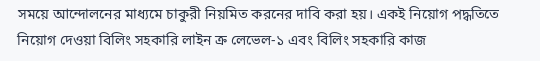সময়ে আন্দোলনের মাধ্যমে চাকুরী নিয়মিত করনের দাবি করা হয়। একই নিয়োগ পদ্ধতিতে নিয়োগ দেওয়া বিলিং সহকারি লাইন ক্র লেভেল-১ এবং বিলিং সহকারি কাজ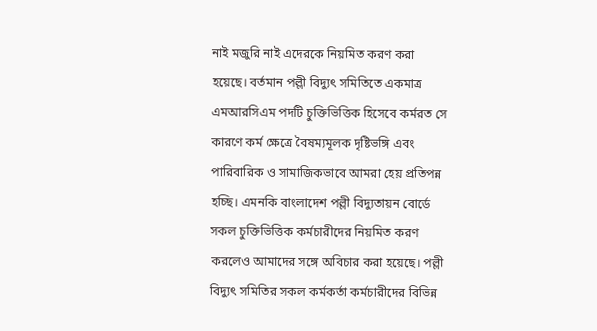নাই মজুরি নাই এদেরকে নিয়মিত করণ করা হয়েছে। বর্তমান পল্লী বিদ্যুৎ সমিতিতে একমাত্র এমআরসিএম পদটি চুক্তিভিত্তিক হিসেবে কর্মরত সে কারণে কর্ম ক্ষেত্রে বৈষম্যমূলক দৃষ্টিভঙ্গি এবং পারিবারিক ও সামাজিকভাবে আমরা হেয় প্রতিপন্ন হচ্ছি। এমনকি বাংলাদেশ পল্লী বিদ্যুতায়ন বোর্ডে সকল চুক্তিভিত্তিক কর্মচারীদের নিয়মিত করণ করলেও আমাদের সঙ্গে অবিচার করা হয়েছে। পল্লী বিদ্যুৎ সমিতির সকল কর্মকর্তা কর্মচারীদের বিভিন্ন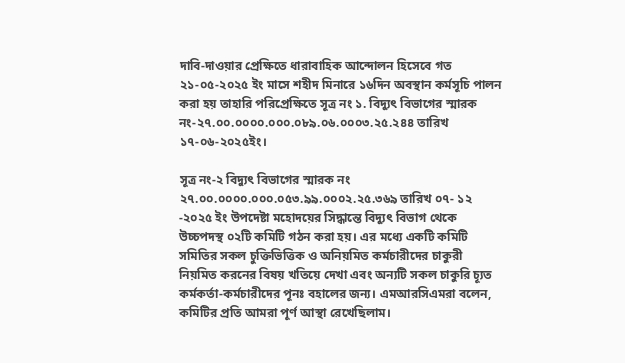দাবি-দাওয়ার প্রেক্ষিতে ধারাবাহিক আন্দোলন হিসেবে গত ২১-০৫-২০২৫ ইং মাসে শহীদ মিনারে ১৬দিন অবস্থান কর্মসূচি পালন করা হয় তাহারি পরিপ্রেক্ষিতে সূত্র নং ১. বিদ্যুৎ বিভাগের স্মারক নং-২৭.০০.০০০০.০০০.০৮৯.০৬.০০০৩.২৫.২৪৪ তারিখ ১৭-০৬-২০২৫ইং।

সূত্র নং-২ বিদ্যুৎ বিভাগের স্মারক নং ২৭.০০.০০০০.০০০.০৫৩.৯৯.০০০২.২৫.৩৬৯ তারিখ ০৭- ১২ -২০২৫ ইং উপদেষ্টা মহোদয়ের সিদ্ধান্তে বিদ্যুৎ বিভাগ থেকে উচ্চপদস্থ ০২টি কমিটি গঠন করা হয়। এর মধ্যে একটি কমিটি সমিতির সকল চুক্তিভিত্তিক ও অনিয়মিত কর্মচারীদের চাকুরী নিয়মিত করনের বিষয় খতিয়ে দেখা এবং অন্যটি সকল চাকুরি চ্যূত কর্মকর্তা-কর্মচারীদের পূনঃ বহালের জন্য। এমআরসিএমরা বলেন, কমিটির প্রতি আমরা পূর্ণ আস্থা রেখেছিলাম।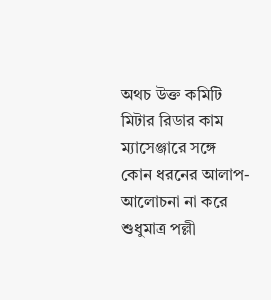অথচ উক্ত কমিটি মিটার রিডার কাম ম্যাসেঞ্জারে সঙ্গে কোন ধরনের আলাপ-আলোচনা না করে শুধুমাত্র পল্লী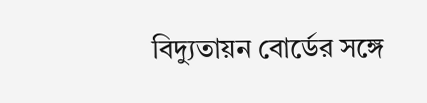বিদ্যুতায়ন বোর্ডের সঙ্গে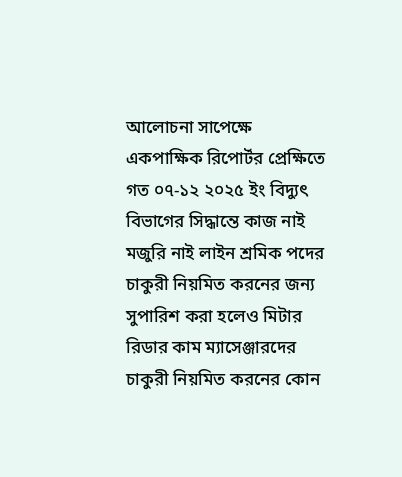আলোচনা সাপেক্ষে একপাক্ষিক রিপোর্টর প্রেক্ষিতে গত ০৭-১২ ২০২৫ ইং বিদ্যুৎ বিভাগের সিদ্ধান্তে কাজ নাই মজুরি নাই লাইন শ্রমিক পদের চাকুরী নিয়মিত করনের জন্য সুপারিশ করা হলেও মিটার রিডার কাম ম্যাসেঞ্জারদের চাকুরী নিয়মিত করনের কোন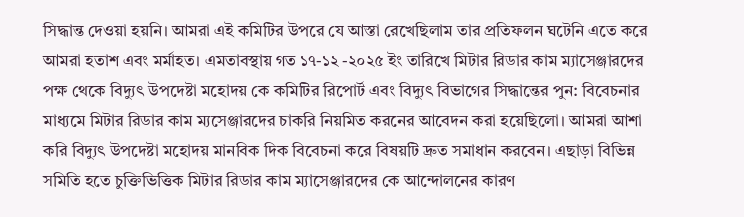সিদ্ধান্ত দেওয়া হয়নি। আমরা এই কমিটির উপরে যে আস্তা রেখেছিলাম তার প্রতিফলন ঘটেনি এতে করে আমরা হতাশ এবং মর্মাহত। এমতাবস্থায় গত ১৭-১২ -২০২৫ ইং তারিখে মিটার রিডার কাম ম্যাসেঞ্জারদের পক্ষ থেকে বিদ্যুৎ উপদেষ্টা মহোদয় কে কমিটির রিপোর্ট এবং বিদ্যুৎ বিভাগের সিদ্ধান্তের পুন: বিবেচনার মাধ্যমে মিটার রিডার কাম ম্যসেঞ্জারদের চাকরি নিয়মিত করনের আবেদন করা হয়েছিলো। আমরা আশা করি বিদ্যুৎ উপদেষ্টা মহোদয় মানবিক দিক বিবেচনা করে বিষয়টি দ্রুত সমাধান করবেন। এছাড়া বিভিন্ন সমিতি হতে চুক্তিভিত্তিক মিটার রিডার কাম ম্যাসেঞ্জারদের কে আন্দোলনের কারণ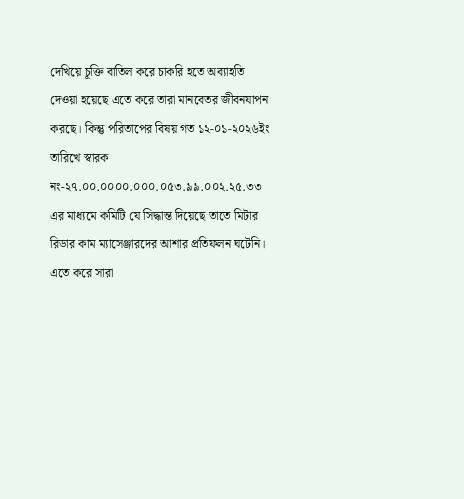দেখিয়ে চূক্তি বাতিল করে চাকরি হতে অব্যাহতি দেওয়া হয়েছে এতে করে তারা মানবেতর জীবনযাপন করছে। কিন্তু পরিতাপের বিষয় গত ১২-০১-২০২৬ইং তারিখে স্বারক নং-২৭.০০.০০০০.০০০.০৫৩.৯৯.০০২.২৫.৩৩ এর মাধ্যমে কমিটি যে সিদ্ধান্ত দিয়েছে তাতে মিটার রিডার কাম ম্যাসেঞ্জারদের আশার প্রতিফলন ঘটেনি। এতে করে সারা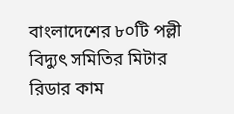বাংলাদেশের ৮০টি পল্লী বিদ্যুৎ সমিতির মিটার রিডার কাম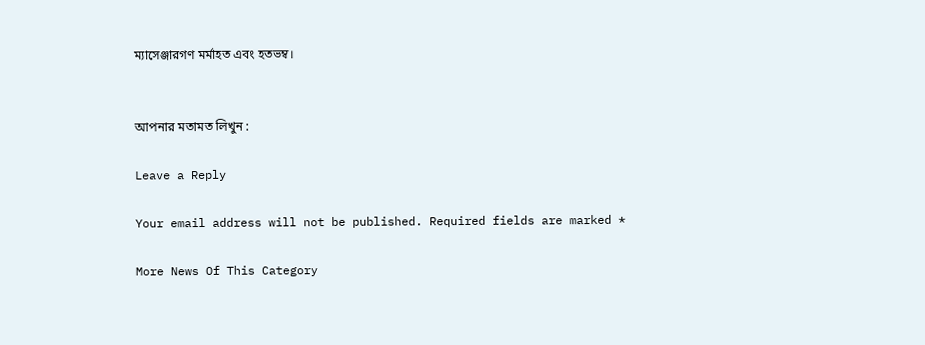ম্যাসেঞ্জারগণ মর্মাহত এবং হতভম্ব।


আপনার মতামত লিখুন :

Leave a Reply

Your email address will not be published. Required fields are marked *

More News Of This Category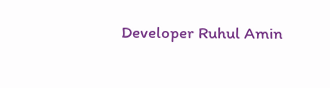Developer Ruhul Amin